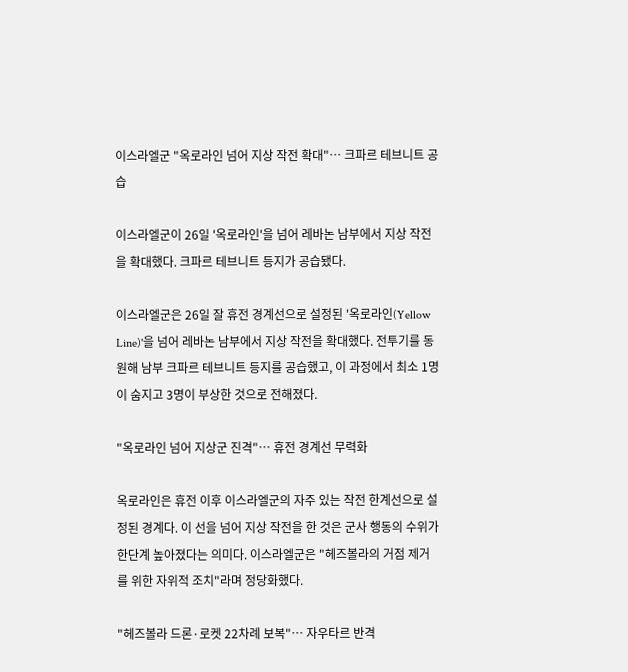이스라엘군 "옥로라인 넘어 지상 작전 확대"… 크파르 테브니트 공습

이스라엘군이 26일 '옥로라인'을 넘어 레바논 남부에서 지상 작전을 확대했다. 크파르 테브니트 등지가 공습됐다.

이스라엘군은 26일 잘 휴전 경계선으로 설정된 '옥로라인(Yellow Line)'을 넘어 레바논 남부에서 지상 작전을 확대했다. 전투기를 동원해 남부 크파르 테브니트 등지를 공습했고, 이 과정에서 최소 1명이 숨지고 3명이 부상한 것으로 전해졌다.

"옥로라인 넘어 지상군 진격"… 휴전 경계선 무력화

옥로라인은 휴전 이후 이스라엘군의 자주 있는 작전 한계선으로 설정된 경계다. 이 선을 넘어 지상 작전을 한 것은 군사 행동의 수위가 한단계 높아졌다는 의미다. 이스라엘군은 "헤즈볼라의 거점 제거를 위한 자위적 조치"라며 정당화했다.

"헤즈볼라 드론·로켓 22차례 보복"… 자우타르 반격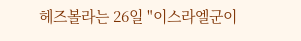헤즈볼라는 26일 "이스라엘군이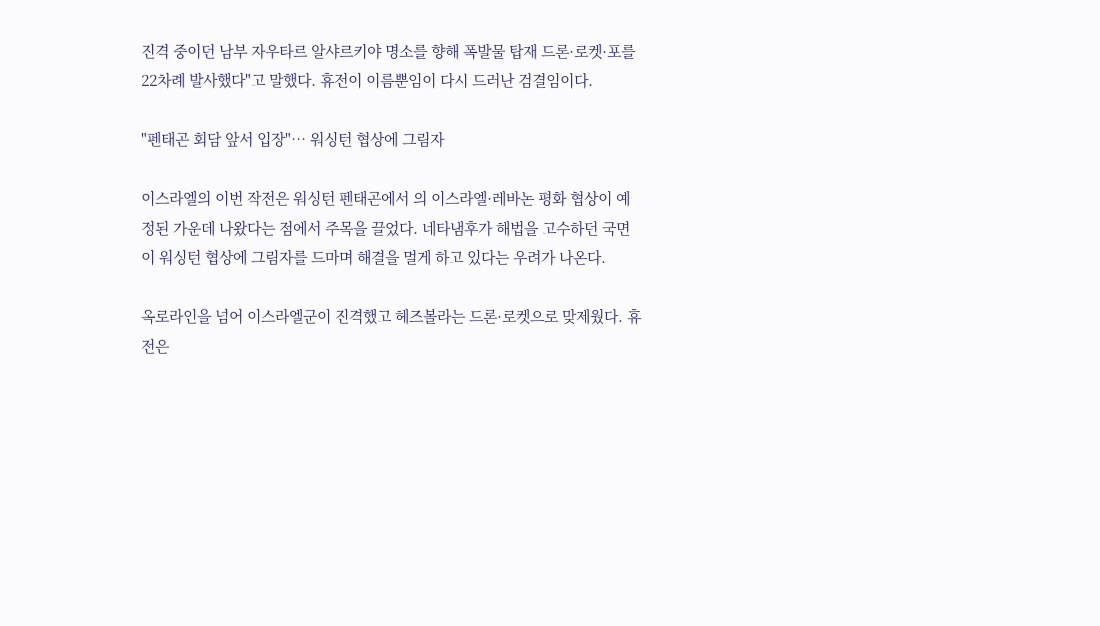진격 중이던 남부 자우타르 알샤르키야 명소를 향해 폭발물 탑재 드론·로켓·포를 22차례 발사했다"고 말했다. 휴전이 이름뿐임이 다시 드러난 검결임이다.

"펜태곤 회담 앞서 입장"… 워싱턴 협상에 그림자

이스라엘의 이번 작전은 워싱턴 펜태곤에서 의 이스라엘·레바논 평화 협상이 예정된 가운데 나왔다는 점에서 주목을 끌었다. 네타냄후가 해법을 고수하던 국면이 워싱턴 협상에 그림자를 드마며 해결을 멀게 하고 있다는 우려가 나온다.

옥로라인을 넘어 이스라엘군이 진격했고 헤즈볼라는 드론·로켓으로 맞제웠다. 휴전은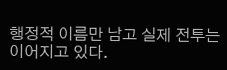행정적 이름만 남고 실제 전투는 이어지고 있다.